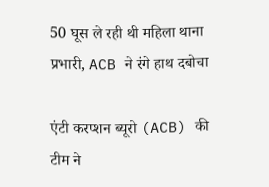50 घूस ले रही थी महिला थाना प्रभारी, ACB ने रंगे हाथ दबोचा

एंटी करप्शन ब्यूरो (ACB) की टीम ने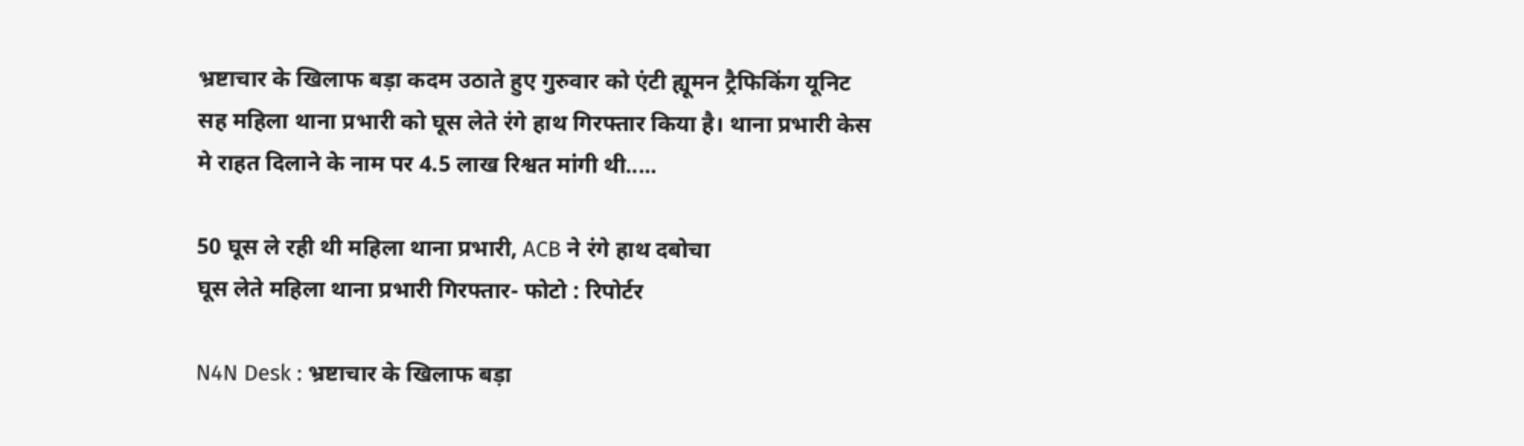भ्रष्टाचार के खिलाफ बड़ा कदम उठाते हुए गुरुवार को एंटी ह्यूमन ट्रैफिकिंग यूनिट सह महिला थाना प्रभारी को घूस लेते रंगे हाथ गिरफ्तार किया है। थाना प्रभारी केस मे राहत दिलाने के नाम पर 4.5 लाख रिश्वत मांगी थी.....

50 घूस ले रही थी महिला थाना प्रभारी, ACB ने रंगे हाथ दबोचा
घूस लेते महिला थाना प्रभारी गिरफ्तार- फोटो : रिपोर्टर

N4N Desk : भ्रष्टाचार के खिलाफ बड़ा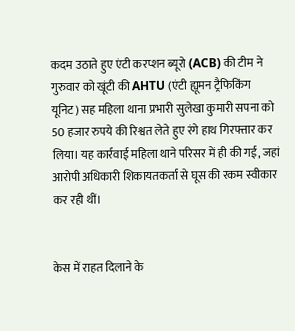कदम उठाते हुए एंटी करप्शन ब्यूरो (ACB) की टीम ने गुरुवार को खूंटी की AHTU (एंटी ह्यूमन ट्रैफिकिंग यूनिट) सह महिला थाना प्रभारी सुलेखा कुमारी सपना को 50 हजार रुपये की रिश्वत लेते हुए रंगे हाथ गिरफ्तार कर लिया। यह कार्रवाई महिला थाने परिसर में ही की गई, जहां आरोपी अधिकारी शिकायतकर्ता से घूस की रकम स्वीकार कर रही थीं।


केस में राहत दिलाने के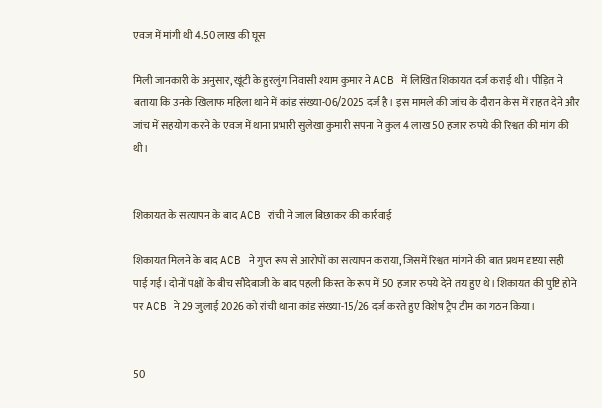एवज में मांगी थी 4.50 लाख की घूस

मिली जानकारी के अनुसार, खूंटी के हुरलुंग निवासी श्याम कुमार ने ACB में लिखित शिकायत दर्ज कराई थी। पीड़ित ने बताया कि उनके खिलाफ महिला थाने में कांड संख्या-06/2025 दर्ज है। इस मामले की जांच के दौरान केस में राहत देने और जांच में सहयोग करने के एवज में थाना प्रभारी सुलेखा कुमारी सपना ने कुल 4 लाख 50 हजार रुपये की रिश्वत की मांग की थी।


शिकायत के सत्यापन के बाद ACB रांची ने जाल बिछाकर की कार्रवाई

शिकायत मिलने के बाद ACB ने गुप्त रूप से आरोपों का सत्यापन कराया, जिसमें रिश्वत मांगने की बात प्रथम दृष्टया सही पाई गई। दोनों पक्षों के बीच सौदेबाजी के बाद पहली किस्त के रूप में 50 हजार रुपये देने तय हुए थे। शिकायत की पुष्टि होने पर ACB ने 29 जुलाई 2026 को रांची थाना कांड संख्या-15/26 दर्ज करते हुए विशेष ट्रैप टीम का गठन किया।


50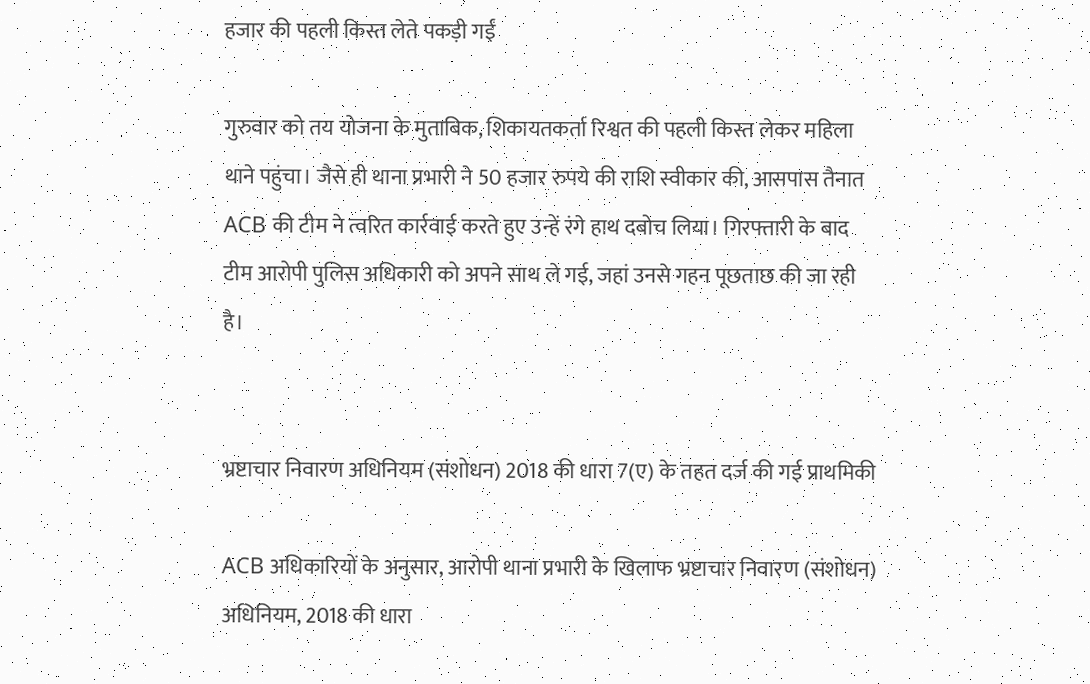हजार की पहली किस्त लेते पकड़ी गईं

गुरुवार को तय योजना के मुताबिक, शिकायतकर्ता रिश्वत की पहली किस्त लेकर महिला थाने पहुंचा। जैसे ही थाना प्रभारी ने 50 हजार रुपये की राशि स्वीकार की, आसपास तैनात ACB की टीम ने त्वरित कार्रवाई करते हुए उन्हें रंगे हाथ दबोच लिया। गिरफ्तारी के बाद टीम आरोपी पुलिस अधिकारी को अपने साथ ले गई, जहां उनसे गहन पूछताछ की जा रही है।


भ्रष्टाचार निवारण अधिनियम (संशोधन) 2018 की धारा 7(ए) के तहत दर्ज की गई प्राथमिकी

ACB अधिकारियों के अनुसार, आरोपी थाना प्रभारी के खिलाफ भ्रष्टाचार निवारण (संशोधन) अधिनियम, 2018 की धारा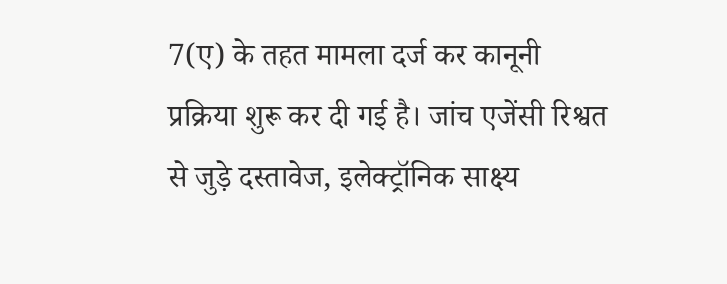7(ए) के तहत मामला दर्ज कर कानूनी प्रक्रिया शुरू कर दी गई है। जांच एजेंसी रिश्वत से जुड़े दस्तावेज, इलेक्ट्रॉनिक साक्ष्य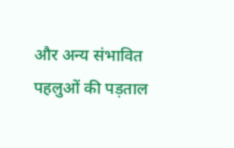और अन्य संभावित पहलुओं की पड़ताल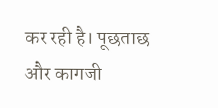कर रही है। पूछताछ और कागजी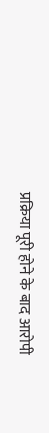प्रक्रिया पूरी होने के बाद आरोपी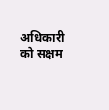अधिकारी को सक्षम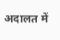अदालत में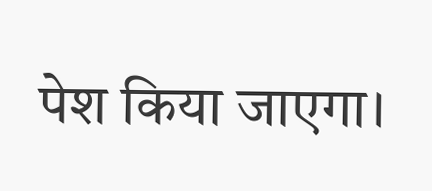पेश किया जाएगा।